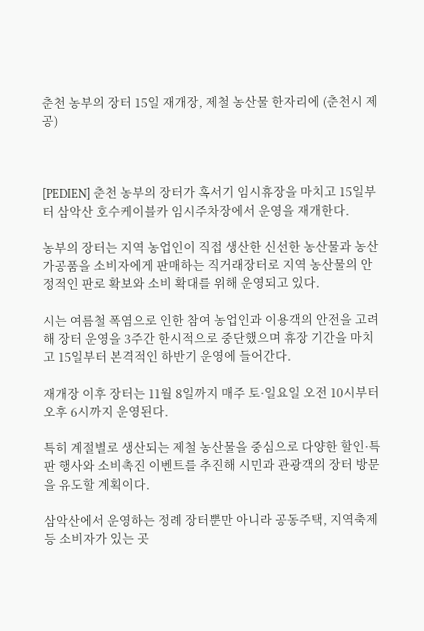춘천 농부의 장터 15일 재개장, 제철 농산물 한자리에 (춘천시 제공)



[PEDIEN] 춘천 농부의 장터가 혹서기 임시휴장을 마치고 15일부터 삼악산 호수케이블카 임시주차장에서 운영을 재개한다.

농부의 장터는 지역 농업인이 직접 생산한 신선한 농산물과 농산가공품을 소비자에게 판매하는 직거래장터로 지역 농산물의 안정적인 판로 확보와 소비 확대를 위해 운영되고 있다.

시는 여름철 폭염으로 인한 참여 농업인과 이용객의 안전을 고려해 장터 운영을 3주간 한시적으로 중단했으며 휴장 기간을 마치고 15일부터 본격적인 하반기 운영에 들어간다.

재개장 이후 장터는 11월 8일까지 매주 토·일요일 오전 10시부터 오후 6시까지 운영된다.

특히 계절별로 생산되는 제철 농산물을 중심으로 다양한 할인·특판 행사와 소비촉진 이벤트를 추진해 시민과 관광객의 장터 방문을 유도할 계획이다.

삼악산에서 운영하는 정례 장터뿐만 아니라 공동주택, 지역축제 등 소비자가 있는 곳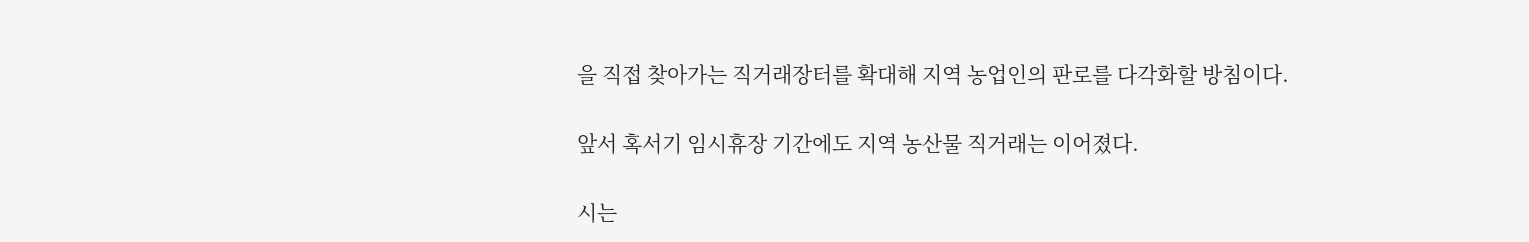을 직접 찾아가는 직거래장터를 확대해 지역 농업인의 판로를 다각화할 방침이다.

앞서 혹서기 임시휴장 기간에도 지역 농산물 직거래는 이어졌다.

시는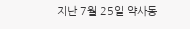지난 7월 25일 약사동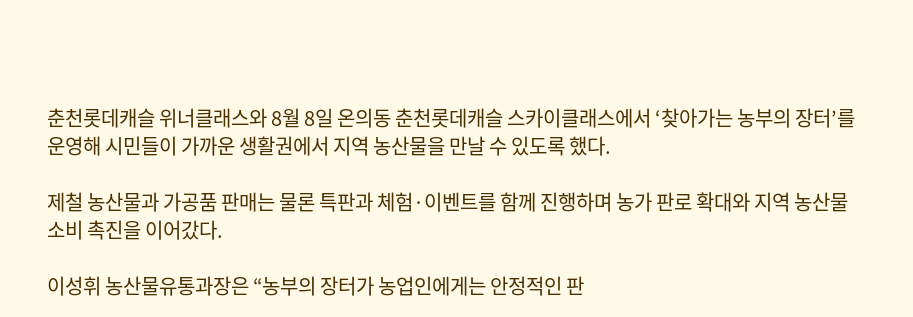춘천롯데캐슬 위너클래스와 8월 8일 온의동 춘천롯데캐슬 스카이클래스에서 ‘찾아가는 농부의 장터’를 운영해 시민들이 가까운 생활권에서 지역 농산물을 만날 수 있도록 했다.

제철 농산물과 가공품 판매는 물론 특판과 체험·이벤트를 함께 진행하며 농가 판로 확대와 지역 농산물 소비 촉진을 이어갔다.

이성휘 농산물유통과장은 “농부의 장터가 농업인에게는 안정적인 판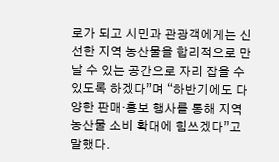로가 되고 시민과 관광객에게는 신선한 지역 농산물을 합리적으로 만날 수 있는 공간으로 자리 잡을 수 있도록 하겠다”며 “하반기에도 다양한 판매·홍보 행사를 통해 지역 농산물 소비 확대에 힘쓰겠다”고 말했다.